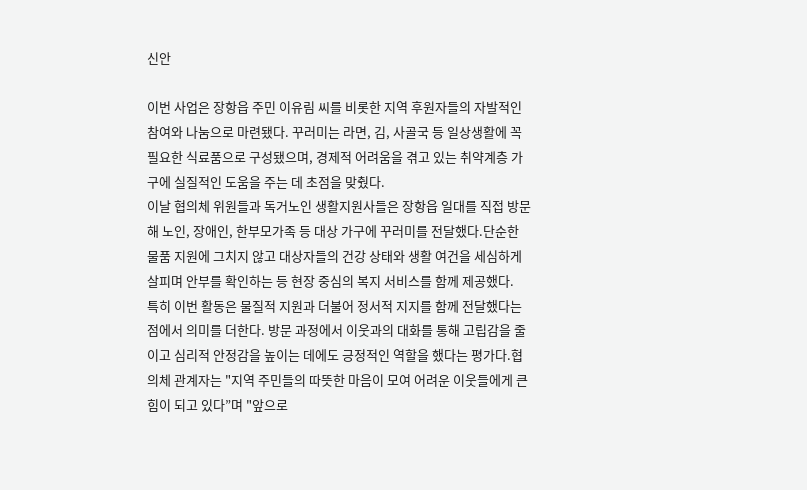신안

이번 사업은 장항읍 주민 이유림 씨를 비롯한 지역 후원자들의 자발적인 참여와 나눔으로 마련됐다. 꾸러미는 라면, 김, 사골국 등 일상생활에 꼭 필요한 식료품으로 구성됐으며, 경제적 어려움을 겪고 있는 취약계층 가구에 실질적인 도움을 주는 데 초점을 맞췄다.
이날 협의체 위원들과 독거노인 생활지원사들은 장항읍 일대를 직접 방문해 노인, 장애인, 한부모가족 등 대상 가구에 꾸러미를 전달했다.단순한 물품 지원에 그치지 않고 대상자들의 건강 상태와 생활 여건을 세심하게 살피며 안부를 확인하는 등 현장 중심의 복지 서비스를 함께 제공했다.
특히 이번 활동은 물질적 지원과 더불어 정서적 지지를 함께 전달했다는 점에서 의미를 더한다. 방문 과정에서 이웃과의 대화를 통해 고립감을 줄이고 심리적 안정감을 높이는 데에도 긍정적인 역할을 했다는 평가다.협의체 관계자는 "지역 주민들의 따뜻한 마음이 모여 어려운 이웃들에게 큰 힘이 되고 있다”며 "앞으로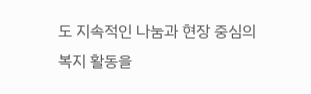도 지속적인 나눔과 현장 중심의 복지 활동을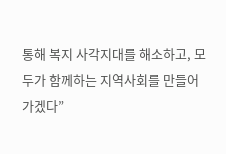통해 복지 사각지대를 해소하고, 모두가 함께하는 지역사회를 만들어 가겠다”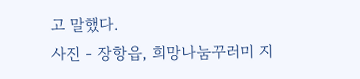고 말했다.
사진 - 장항읍, 희망나눔꾸러미 지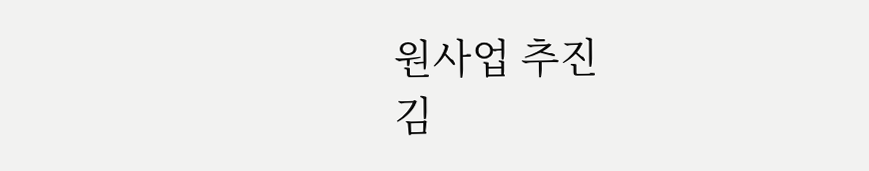원사업 추진
김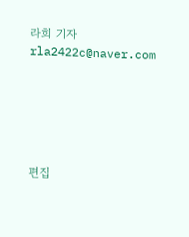라희 기자 rla2422c@naver.com






편집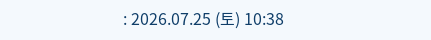: 2026.07.25 (토) 10:38